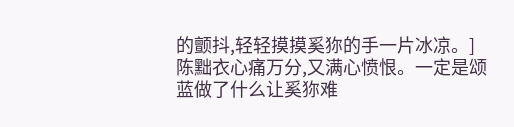的颤抖,轻轻摸摸奚狝的手一片冰凉。]
陈黜衣心痛万分,又满心愤恨。一定是颂蓝做了什么让奚狝难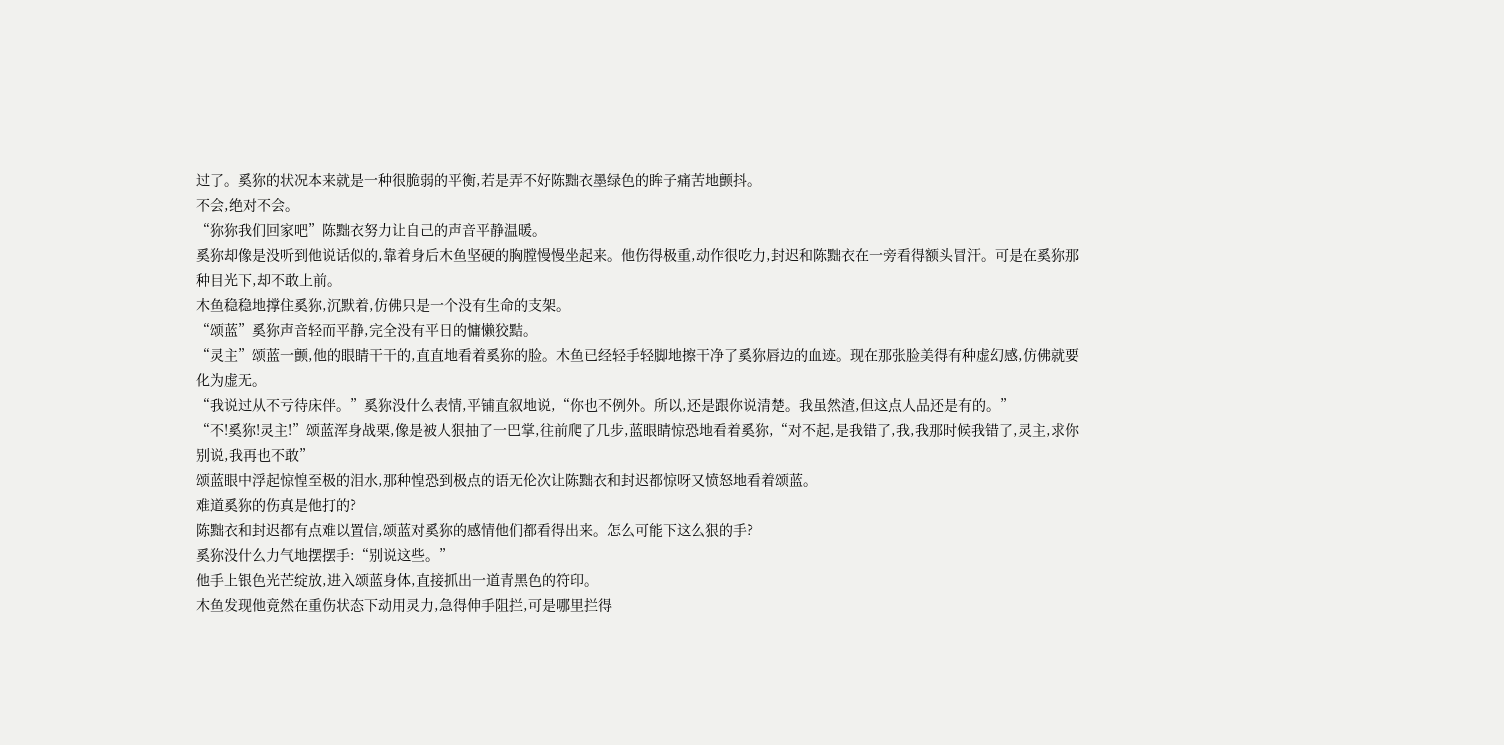过了。奚狝的状况本来就是一种很脆弱的平衡,若是弄不好陈黜衣墨绿色的眸子痛苦地颤抖。
不会,绝对不会。
“狝狝我们回家吧”陈黜衣努力让自己的声音平静温暖。
奚狝却像是没听到他说话似的,靠着身后木鱼坚硬的胸膛慢慢坐起来。他伤得极重,动作很吃力,封迟和陈黜衣在一旁看得额头冒汗。可是在奚狝那种目光下,却不敢上前。
木鱼稳稳地撑住奚狝,沉默着,仿佛只是一个没有生命的支架。
“颂蓝”奚狝声音轻而平静,完全没有平日的慵懒狡黠。
“灵主”颂蓝一颤,他的眼睛干干的,直直地看着奚狝的脸。木鱼已经轻手轻脚地擦干净了奚狝唇边的血迹。现在那张脸美得有种虚幻感,仿佛就要化为虚无。
“我说过从不亏待床伴。”奚狝没什么表情,平铺直叙地说,“你也不例外。所以,还是跟你说清楚。我虽然渣,但这点人品还是有的。”
“不!奚狝!灵主!”颂蓝浑身战栗,像是被人狠抽了一巴掌,往前爬了几步,蓝眼睛惊恐地看着奚狝,“对不起,是我错了,我,我那时候我错了,灵主,求你别说,我再也不敢”
颂蓝眼中浮起惊惶至极的泪水,那种惶恐到极点的语无伦次让陈黜衣和封迟都惊呀又愤怒地看着颂蓝。
难道奚狝的伤真是他打的?
陈黜衣和封迟都有点难以置信,颂蓝对奚狝的感情他们都看得出来。怎么可能下这么狠的手?
奚狝没什么力气地摆摆手:“别说这些。”
他手上银色光芒绽放,进入颂蓝身体,直接抓出一道青黑色的符印。
木鱼发现他竟然在重伤状态下动用灵力,急得伸手阻拦,可是哪里拦得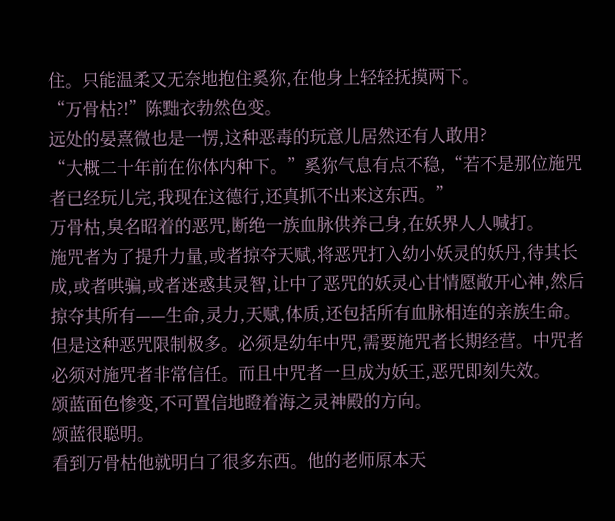住。只能温柔又无奈地抱住奚狝,在他身上轻轻抚摸两下。
“万骨枯?!”陈黜衣勃然色变。
远处的晏熹微也是一愣,这种恶毒的玩意儿居然还有人敢用?
“大概二十年前在你体内种下。”奚狝气息有点不稳,“若不是那位施咒者已经玩儿完,我现在这德行,还真抓不出来这东西。”
万骨枯,臭名昭着的恶咒,断绝一族血脉供养己身,在妖界人人喊打。
施咒者为了提升力量,或者掠夺天赋,将恶咒打入幼小妖灵的妖丹,待其长成,或者哄骗,或者迷惑其灵智,让中了恶咒的妖灵心甘情愿敞开心神,然后掠夺其所有——生命,灵力,天赋,体质,还包括所有血脉相连的亲族生命。
但是这种恶咒限制极多。必须是幼年中咒,需要施咒者长期经营。中咒者必须对施咒者非常信任。而且中咒者一旦成为妖王,恶咒即刻失效。
颂蓝面色惨变,不可置信地瞪着海之灵神殿的方向。
颂蓝很聪明。
看到万骨枯他就明白了很多东西。他的老师原本天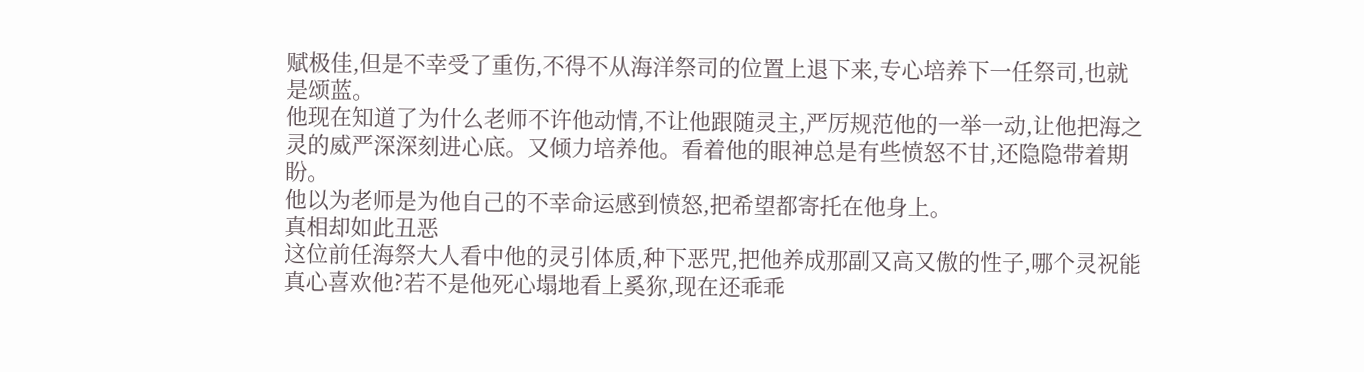赋极佳,但是不幸受了重伤,不得不从海洋祭司的位置上退下来,专心培养下一任祭司,也就是颂蓝。
他现在知道了为什么老师不许他动情,不让他跟随灵主,严厉规范他的一举一动,让他把海之灵的威严深深刻进心底。又倾力培养他。看着他的眼神总是有些愤怒不甘,还隐隐带着期盼。
他以为老师是为他自己的不幸命运感到愤怒,把希望都寄托在他身上。
真相却如此丑恶
这位前任海祭大人看中他的灵引体质,种下恶咒,把他养成那副又高又傲的性子,哪个灵祝能真心喜欢他?若不是他死心塌地看上奚狝,现在还乖乖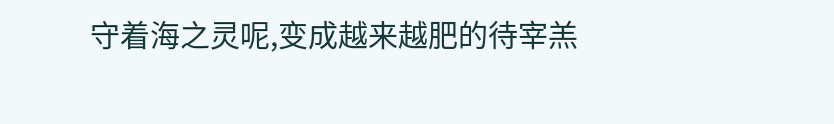守着海之灵呢,变成越来越肥的待宰羔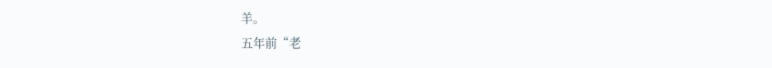羊。
五年前“老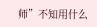师”不知用什么